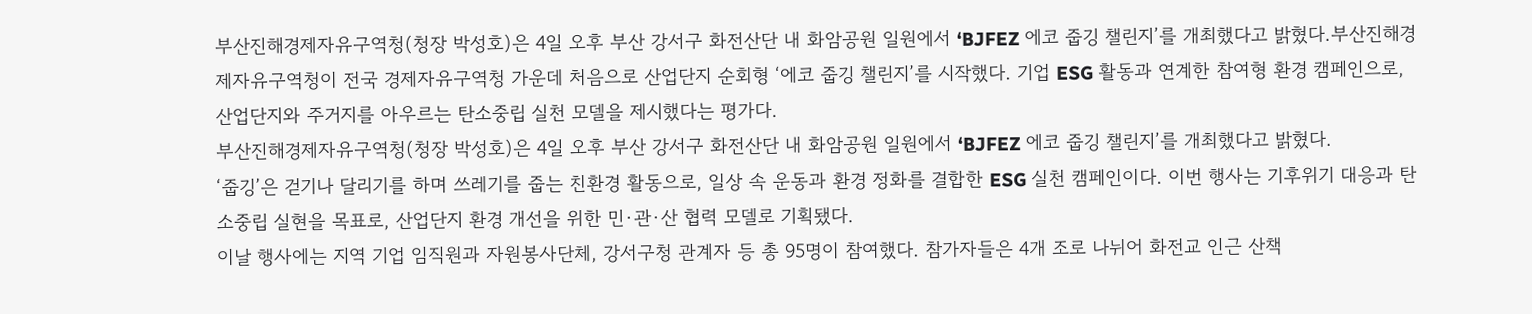부산진해경제자유구역청(청장 박성호)은 4일 오후 부산 강서구 화전산단 내 화암공원 일원에서 ‘BJFEZ 에코 줍깅 챌린지’를 개최했다고 밝혔다.부산진해경제자유구역청이 전국 경제자유구역청 가운데 처음으로 산업단지 순회형 ‘에코 줍깅 챌린지’를 시작했다. 기업 ESG 활동과 연계한 참여형 환경 캠페인으로, 산업단지와 주거지를 아우르는 탄소중립 실천 모델을 제시했다는 평가다.
부산진해경제자유구역청(청장 박성호)은 4일 오후 부산 강서구 화전산단 내 화암공원 일원에서 ‘BJFEZ 에코 줍깅 챌린지’를 개최했다고 밝혔다.
‘줍깅’은 걷기나 달리기를 하며 쓰레기를 줍는 친환경 활동으로, 일상 속 운동과 환경 정화를 결합한 ESG 실천 캠페인이다. 이번 행사는 기후위기 대응과 탄소중립 실현을 목표로, 산업단지 환경 개선을 위한 민·관·산 협력 모델로 기획됐다.
이날 행사에는 지역 기업 임직원과 자원봉사단체, 강서구청 관계자 등 총 95명이 참여했다. 참가자들은 4개 조로 나뉘어 화전교 인근 산책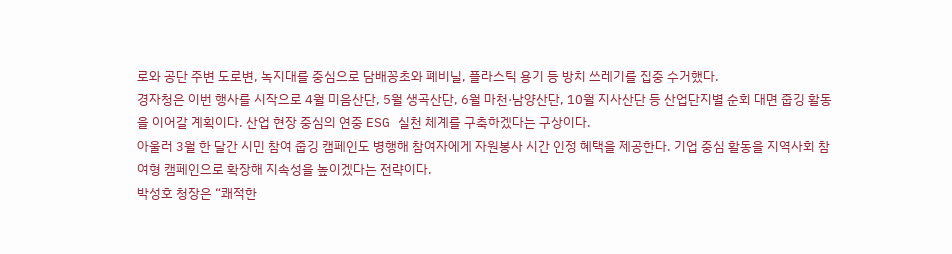로와 공단 주변 도로변, 녹지대를 중심으로 담배꽁초와 폐비닐, 플라스틱 용기 등 방치 쓰레기를 집중 수거했다.
경자청은 이번 행사를 시작으로 4월 미음산단, 5월 생곡산단, 6월 마천·남양산단, 10월 지사산단 등 산업단지별 순회 대면 줍깅 활동을 이어갈 계획이다. 산업 현장 중심의 연중 ESG 실천 체계를 구축하겠다는 구상이다.
아울러 3월 한 달간 시민 참여 줍깅 캠페인도 병행해 참여자에게 자원봉사 시간 인정 혜택을 제공한다. 기업 중심 활동을 지역사회 참여형 캠페인으로 확장해 지속성을 높이겠다는 전략이다.
박성호 청장은 “쾌적한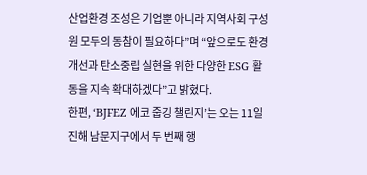산업환경 조성은 기업뿐 아니라 지역사회 구성원 모두의 동참이 필요하다”며 “앞으로도 환경 개선과 탄소중립 실현을 위한 다양한 ESG 활동을 지속 확대하겠다”고 밝혔다.
한편, ‘BJFEZ 에코 줍깅 챌린지’는 오는 11일 진해 남문지구에서 두 번째 행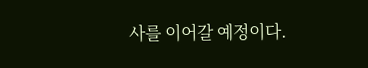사를 이어갈 예정이다.